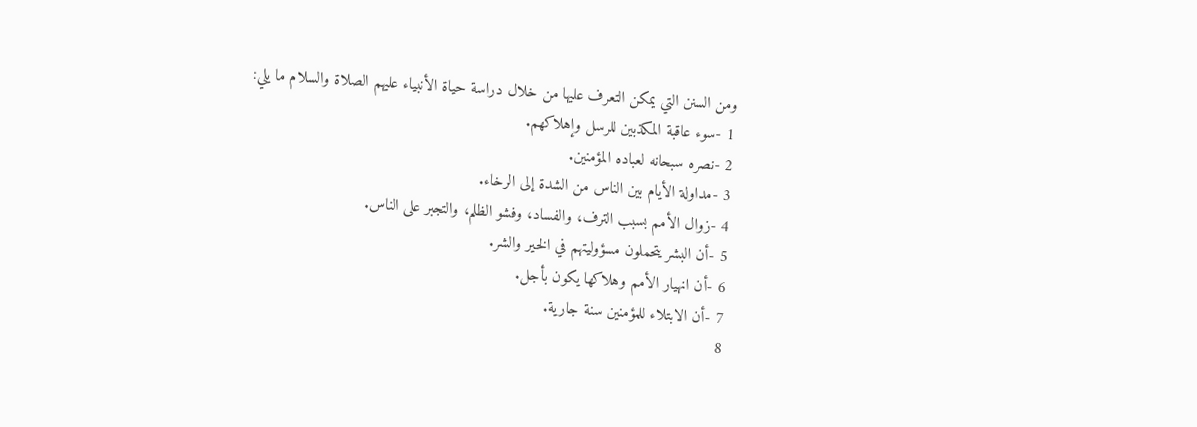ومن السنن التي يمكن التعرف عليها من خلال دراسة حياة الأنبياء عليهم الصلاة والسلام ما يلي:
1 -سوء عاقبة المكذبين للرسل وإهلاكهم.
2 -نصره سبحانه لعباده المؤمنين.
3 -مداولة الأيام بين الناس من الشدة إلى الرخاء.
4 -زوال الأمم بسبب الترف، والفساد، وفشو الظلم، والتجبر على الناس.
5 -أن البشر يتحملون مسؤوليتهم في الخير والشر.
6 -أن انهيار الأمم وهلاكها يكون بأجل.
7 -أن الابتلاء للمؤمنين سنة جارية.
8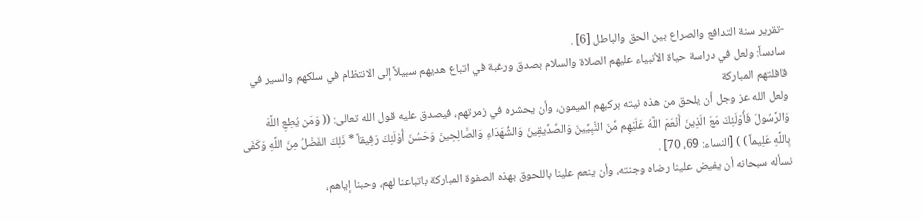-تقرير سنة التدافع والصراع بين الحق والباطل [6] .
سادساً: ولعل في دراسة حياة الأنبياء عليهم الصلاة والسلام بصدق ورغبة في اتباع هديهم سبيلاً إلى الانتظام في سلكهم والسير في قافلتهم المباركة
ولعل الله عز وجل أن يلحق من هذه نيته بركبهم الميمون، وأن يحشره في زمرتهم، فيصدق عليه قول الله تعالى: (( وَمَن يُطِعِ اللَّهَ وَالرَّسُولَ فَأُوْلَئِكَ مَعَ الَذِينَ أَنْعَمَ اللَّهُ عَلَيْهِم مِّنَ النَّبِيِّينَ وَالصِّدِّيقِينَ وَالشُّهَدَاءِ وَالصَّالِحِينَ وَحَسُنَ أُوْلَئِكَ رَفِيقاً * ذَلِكَ الفَضْلُ مِنَ اللَّهِ وَكَفَى بِاللَّهِ عَلِيماً ) ) [النساء: 69، 70] .
نسأله سبحانه أن يفيض علينا رضاه وجنته، وأن ينعم علينا باللحوق بهذه الصفوة المباركة باتباعنا لهم، وحبنا إياهم،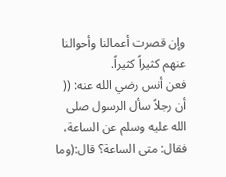وإن قصرت أعمالنا وأحوالنا عنهم كثيراً كثيراً.
فعن أنس رضي الله عنه: (( أن رجلاً سأل الرسول صلى الله عليه وسلم عن الساعة، فقال: متى الساعة؟ قال:(وما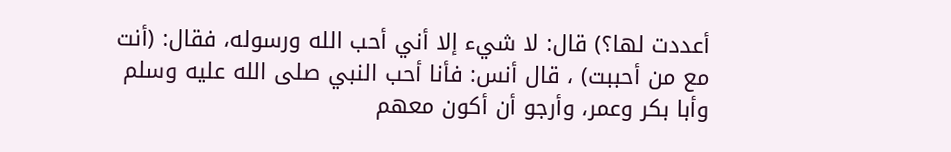أعددت لها؟) قال: لا شيء إلا أني أحب الله ورسوله، فقال: (أنت مع من أحببت) ، قال أنس: فأنا أحب النبي صلى الله عليه وسلم وأبا بكر وعمر، وأرجو أن أكون معهم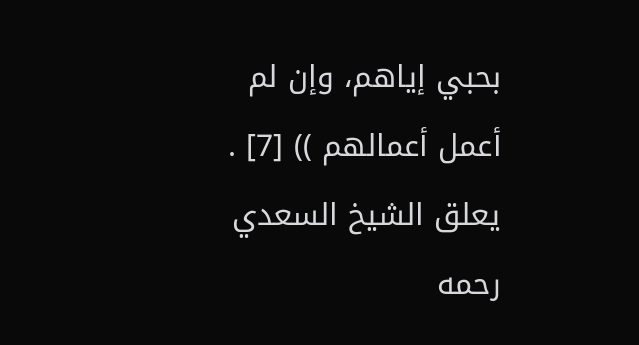بحبي إياهم، وإن لم أعمل أعمالهم )) [7] .
يعلق الشيخ السعدي رحمه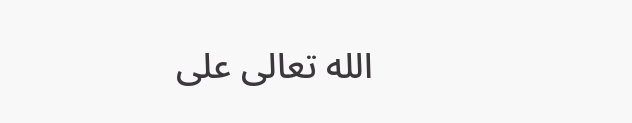الله تعالى على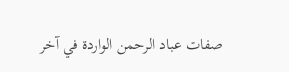صفات عباد الرحمن الواردة في آخر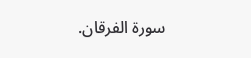سورة الفرقان.